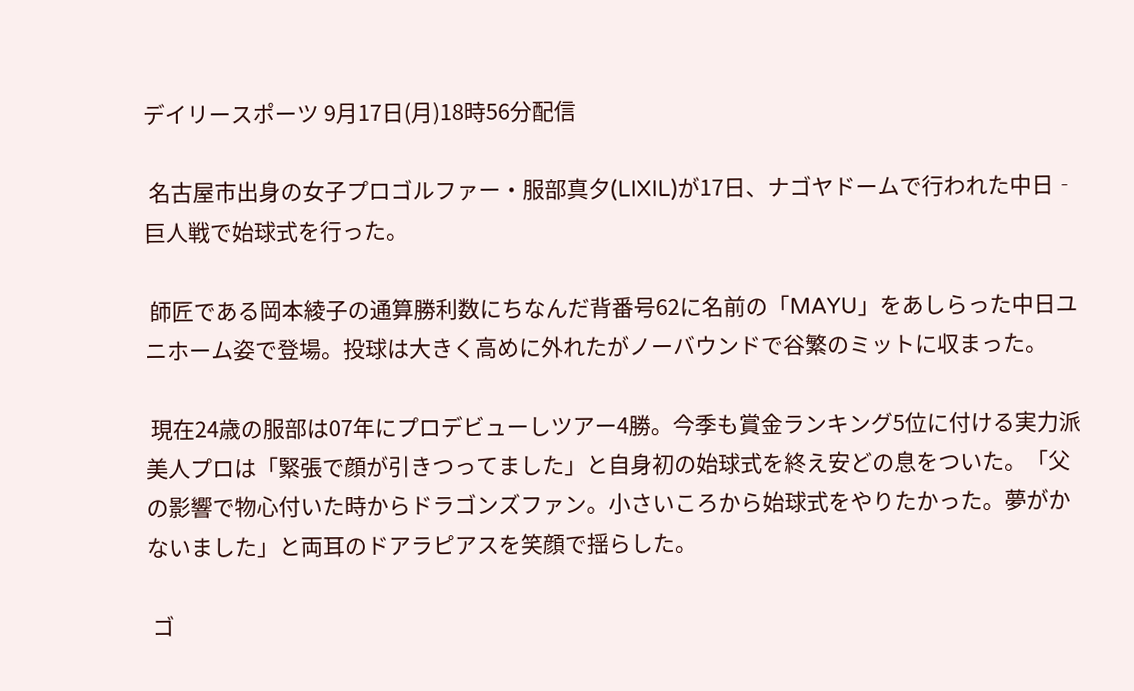デイリースポーツ 9月17日(月)18時56分配信

 名古屋市出身の女子プロゴルファー・服部真夕(LIXIL)が17日、ナゴヤドームで行われた中日‐巨人戦で始球式を行った。

 師匠である岡本綾子の通算勝利数にちなんだ背番号62に名前の「MAYU」をあしらった中日ユニホーム姿で登場。投球は大きく高めに外れたがノーバウンドで谷繁のミットに収まった。

 現在24歳の服部は07年にプロデビューしツアー4勝。今季も賞金ランキング5位に付ける実力派美人プロは「緊張で顔が引きつってました」と自身初の始球式を終え安どの息をついた。「父の影響で物心付いた時からドラゴンズファン。小さいころから始球式をやりたかった。夢がかないました」と両耳のドアラピアスを笑顔で揺らした。

 ゴ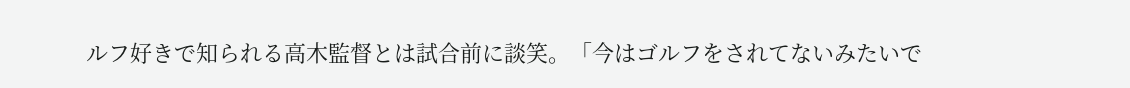ルフ好きで知られる高木監督とは試合前に談笑。「今はゴルフをされてないみたいで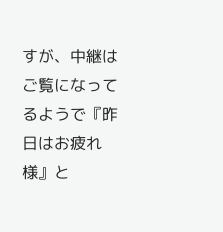すが、中継はご覧になってるようで『昨日はお疲れ様』と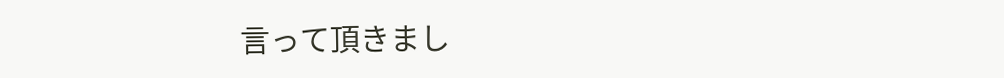言って頂きまし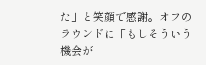た」と笑顔で感謝。オフのラウンドに「もしそういう機会が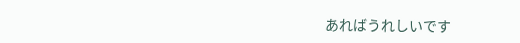あればうれしいです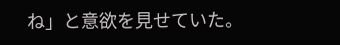ね」と意欲を見せていた。